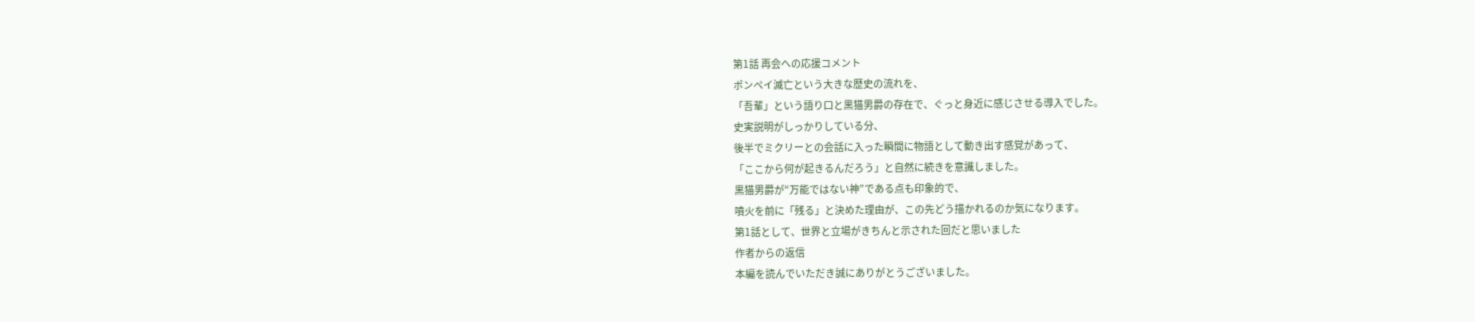第1話 再会への応援コメント
ポンペイ滅亡という大きな歴史の流れを、
「吾輩」という語り口と黒猫男爵の存在で、ぐっと身近に感じさせる導入でした。
史実説明がしっかりしている分、
後半でミクリーとの会話に入った瞬間に物語として動き出す感覚があって、
「ここから何が起きるんだろう」と自然に続きを意識しました。
黒猫男爵が“万能ではない神”である点も印象的で、
噴火を前に「残る」と決めた理由が、この先どう描かれるのか気になります。
第1話として、世界と立場がきちんと示された回だと思いました
作者からの返信
本編を読んでいただき誠にありがとうございました。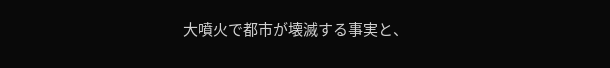大噴火で都市が壊滅する事実と、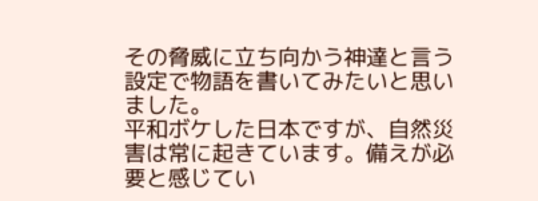その脅威に立ち向かう神達と言う設定で物語を書いてみたいと思いました。
平和ボケした日本ですが、自然災害は常に起きています。備えが必要と感じてい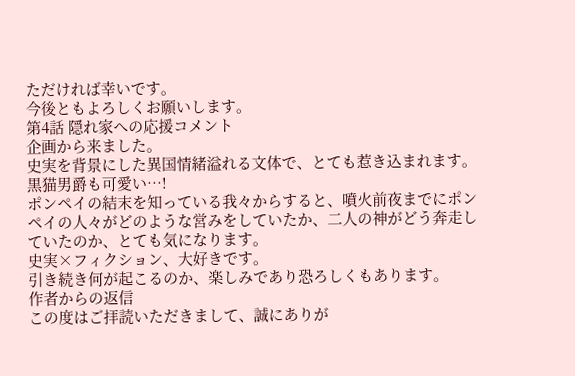ただければ幸いです。
今後ともよろしくお願いします。
第4話 隠れ家への応援コメント
企画から来ました。
史実を背景にした異国情緒溢れる文体で、とても惹き込まれます。黒猫男爵も可愛い…!
ポンペイの結末を知っている我々からすると、噴火前夜までにポンペイの人々がどのような営みをしていたか、二人の神がどう奔走していたのか、とても気になります。
史実×フィクション、大好きです。
引き続き何が起こるのか、楽しみであり恐ろしくもあります。
作者からの返信
この度はご拝読いただきまして、誠にありが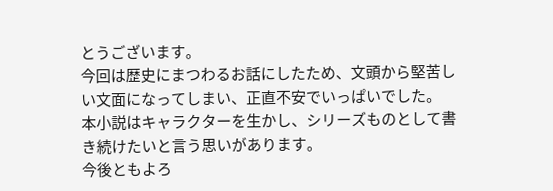とうございます。
今回は歴史にまつわるお話にしたため、文頭から堅苦しい文面になってしまい、正直不安でいっぱいでした。
本小説はキャラクターを生かし、シリーズものとして書き続けたいと言う思いがあります。
今後ともよろ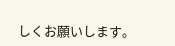しくお願いします。